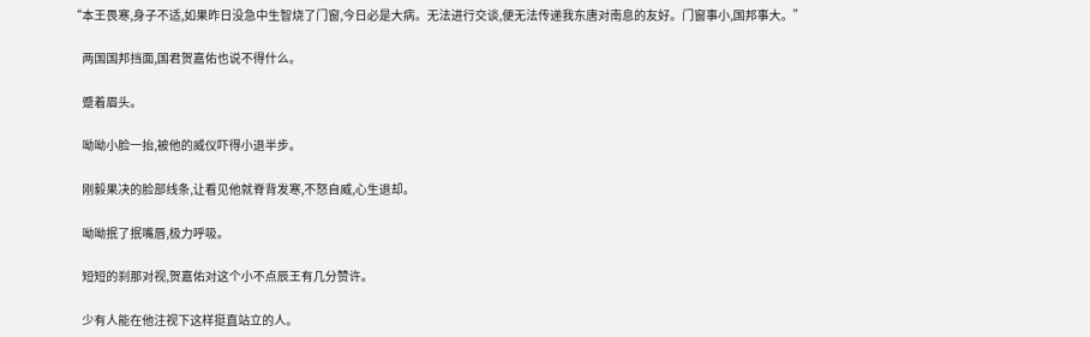“本王畏寒,身子不适,如果昨日没急中生智烧了门窗,今日必是大病。无法进行交谈,便无法传递我东唐对南息的友好。门窗事小,国邦事大。”

    两国国邦挡面,国君贺嘉佑也说不得什么。

    蹙着眉头。

    呦呦小脸一抬,被他的威仪吓得小退半步。

    刚毅果决的脸部线条,让看见他就脊背发寒,不怒自威,心生退却。

    呦呦抿了抿嘴唇,极力呼吸。

    短短的刹那对视,贺嘉佑对这个小不点辰王有几分赞许。

    少有人能在他注视下这样挺直站立的人。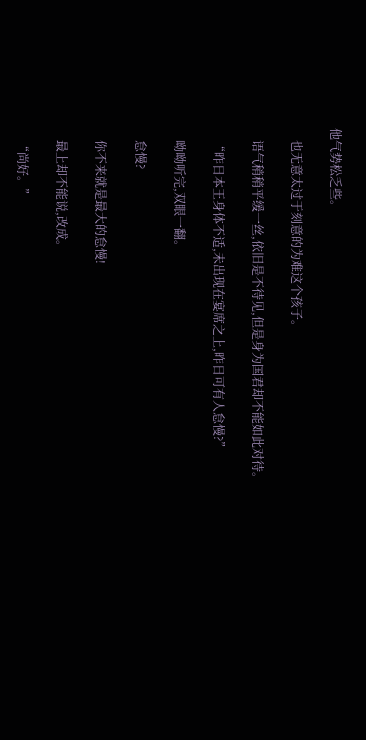他气势松乏些。

    也无意太过于刻意的为难这个孩子。

    语气稍稍平缓一丝,依旧是不待见,但是身为国君却不能如此对待。

    “昨日本王身体不适,未出现在宴席之上,昨日可有人怠慢?”

    呦呦听完,双眼一翻。

    怠慢?

    你不来就是最大的怠慢!

    最上却不能说,改成。

    “尚好。”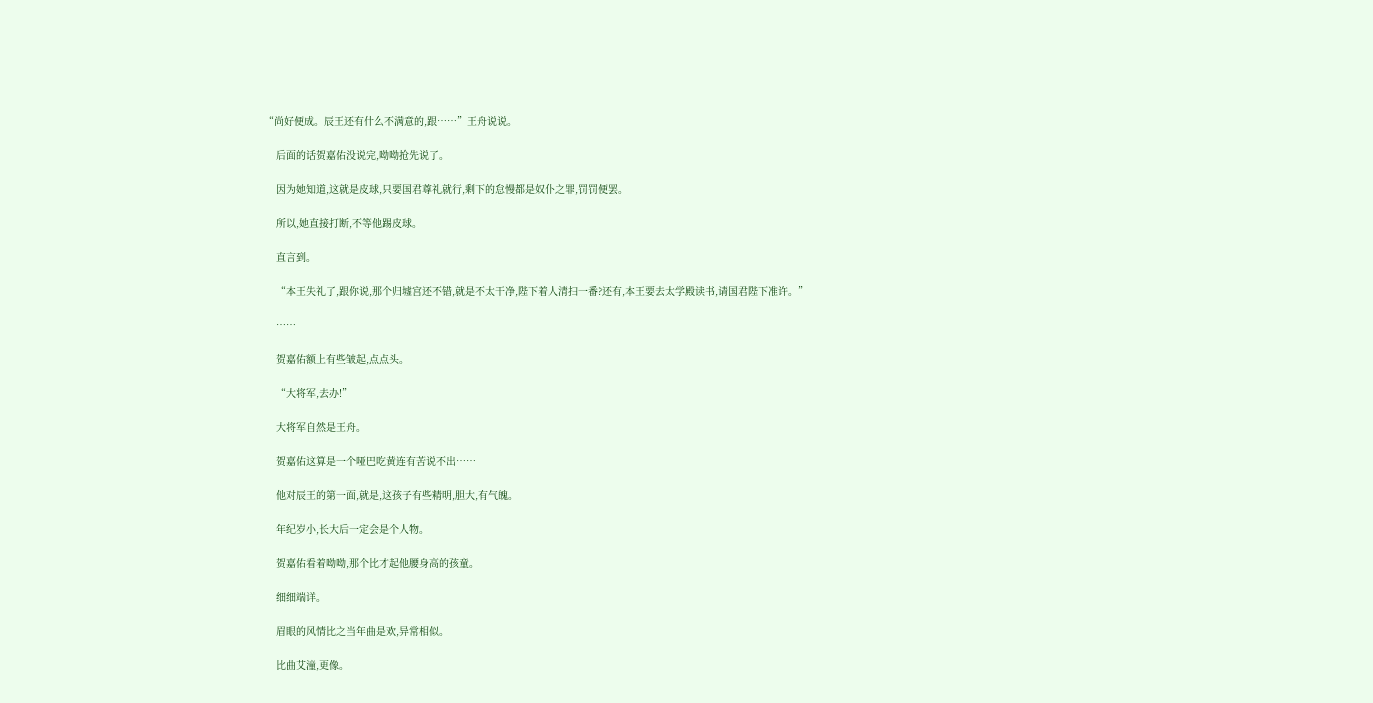“尚好便成。辰王还有什么不满意的,跟……”王舟说说。

    后面的话贺嘉佑没说完,呦呦抢先说了。

    因为她知道,这就是皮球,只要国君尊礼就行,剩下的怠慢都是奴仆之罪,罚罚便罢。

    所以,她直接打断,不等他踢皮球。

    直言到。

    “本王失礼了,跟你说,那个归墟宫还不错,就是不太干净,陛下着人清扫一番?还有,本王要去太学殿读书,请国君陛下准许。”

    ……

    贺嘉佑额上有些皱起,点点头。

    “大将军,去办!”

    大将军自然是王舟。

    贺嘉佑这算是一个哑巴吃黄连有苦说不出……

    他对辰王的第一面,就是,这孩子有些精明,胆大,有气魄。

    年纪岁小,长大后一定会是个人物。

    贺嘉佑看着呦呦,那个比才起他腰身高的孩童。

    细细端详。

    眉眼的风情比之当年曲是欢,异常相似。

    比曲艾潼,更像。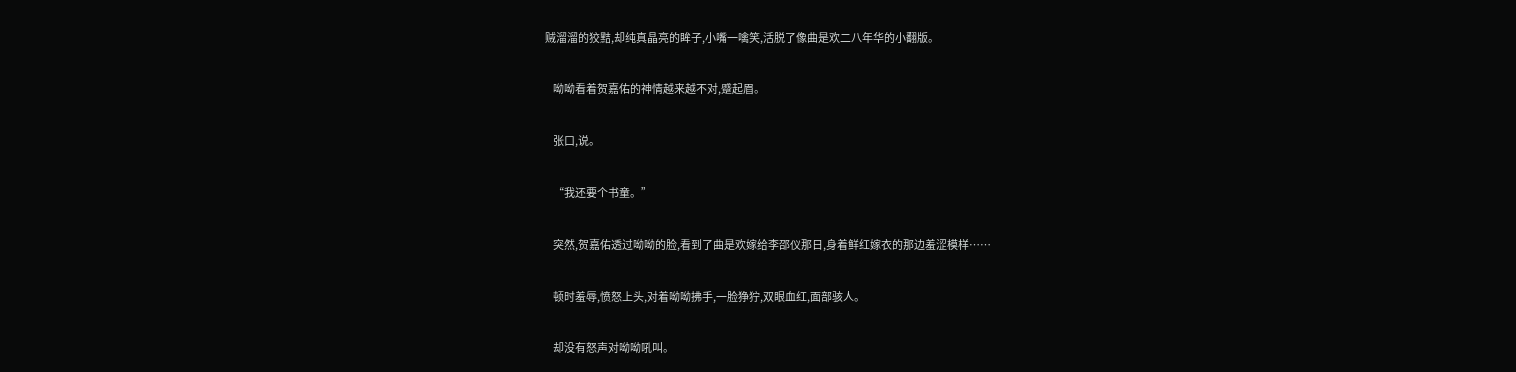贼溜溜的狡黠,却纯真晶亮的眸子,小嘴一噙笑,活脱了像曲是欢二八年华的小翻版。

    呦呦看着贺嘉佑的神情越来越不对,蹙起眉。

    张口,说。

    “我还要个书童。”

    突然,贺嘉佑透过呦呦的脸,看到了曲是欢嫁给李邵仪那日,身着鲜红嫁衣的那边羞涩模样……

    顿时羞辱,愤怒上头,对着呦呦拂手,一脸狰狞,双眼血红,面部骇人。

    却没有怒声对呦呦吼叫。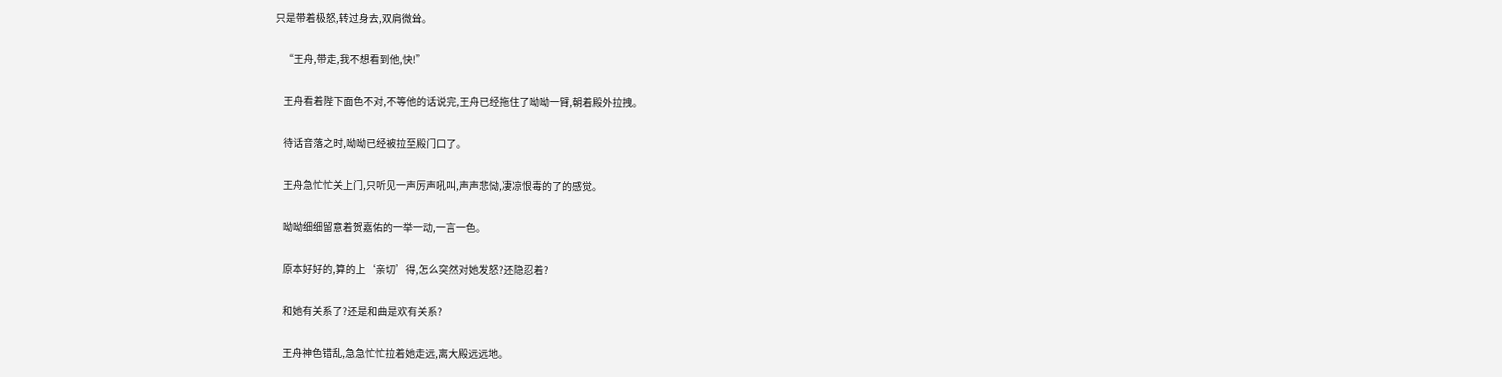只是带着极怒,转过身去,双肩微耸。

    “王舟,带走,我不想看到他,快!”

    王舟看着陛下面色不对,不等他的话说完,王舟已经拖住了呦呦一臂,朝着殿外拉拽。

    待话音落之时,呦呦已经被拉至殿门口了。

    王舟急忙忙关上门,只听见一声厉声吼叫,声声悲恸,凄凉恨毒的了的感觉。

    呦呦细细留意着贺嘉佑的一举一动,一言一色。

    原本好好的,算的上‘亲切’得,怎么突然对她发怒?还隐忍着?

    和她有关系了?还是和曲是欢有关系?

    王舟神色错乱,急急忙忙拉着她走远,离大殿远远地。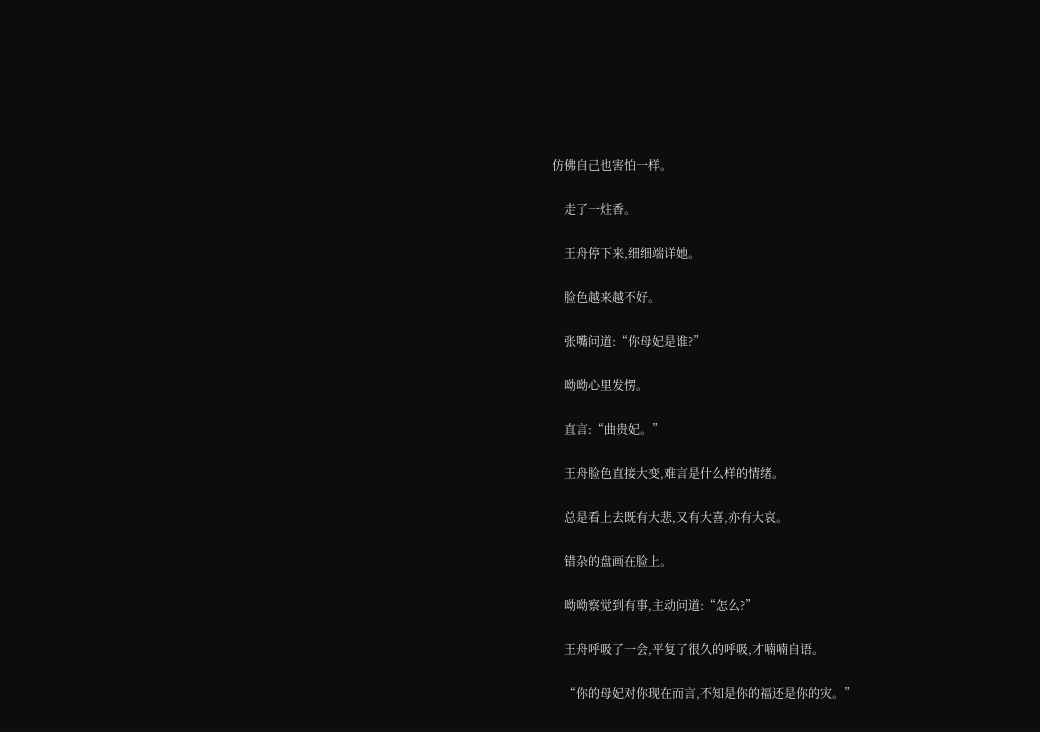仿佛自己也害怕一样。

    走了一炷香。

    王舟停下来,细细端详她。

    脸色越来越不好。

    张嘴问道:“你母妃是谁?”

    呦呦心里发愣。

    直言:“曲贵妃。”

    王舟脸色直接大变,难言是什么样的情绪。

    总是看上去既有大悲,又有大喜,亦有大哀。

    错杂的盘画在脸上。

    呦呦察觉到有事,主动问道:“怎么?”

    王舟呼吸了一会,平复了很久的呼吸,才喃喃自语。

    “你的母妃对你现在而言,不知是你的福还是你的灾。”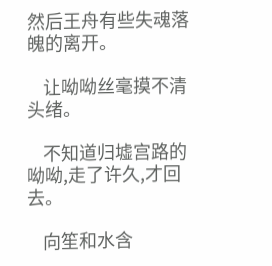然后王舟有些失魂落魄的离开。

    让呦呦丝毫摸不清头绪。

    不知道归墟宫路的呦呦,走了许久,才回去。

    向笙和水含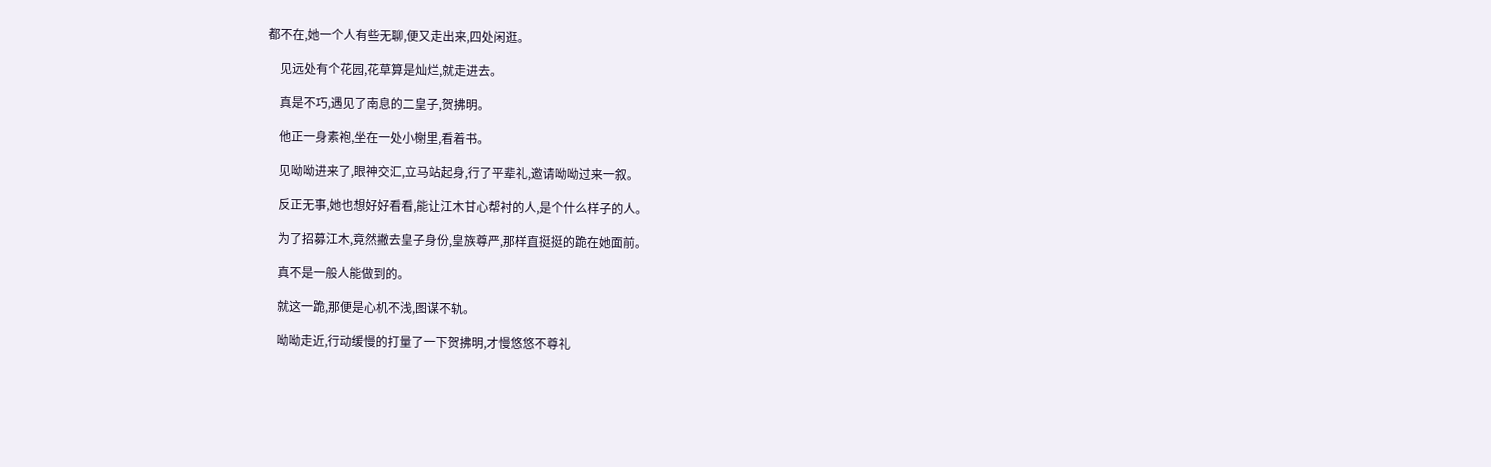都不在,她一个人有些无聊,便又走出来,四处闲逛。

    见远处有个花园,花草算是灿烂,就走进去。

    真是不巧,遇见了南息的二皇子,贺拂明。

    他正一身素袍,坐在一处小榭里,看着书。

    见呦呦进来了,眼神交汇,立马站起身,行了平辈礼,邀请呦呦过来一叙。

    反正无事,她也想好好看看,能让江木甘心帮衬的人,是个什么样子的人。

    为了招募江木,竟然撇去皇子身份,皇族尊严,那样直挺挺的跪在她面前。

    真不是一般人能做到的。

    就这一跪,那便是心机不浅,图谋不轨。

    呦呦走近,行动缓慢的打量了一下贺拂明,才慢悠悠不尊礼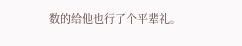数的给他也行了个平辈礼。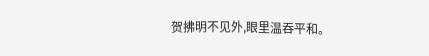贺拂明不见外,眼里温吞平和。